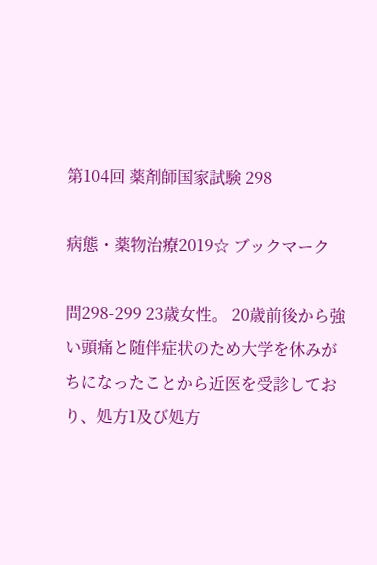第104回 薬剤師国家試験 298

病態・薬物治療2019☆ ブックマーク

問298-299 23歳女性。 20歳前後から強い頭痛と随伴症状のため大学を休みがちになったことから近医を受診しており、処方1及び処方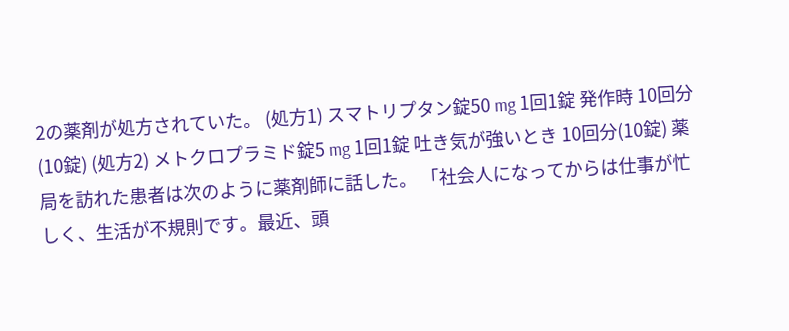2の薬剤が処方されていた。 (処方1) スマトリプタン錠50 mg 1回1錠 発作時 10回分(10錠) (処方2) メトクロプラミド錠5 mg 1回1錠 吐き気が強いとき 10回分(10錠) 薬局を訪れた患者は次のように薬剤師に話した。 「社会人になってからは仕事が忙しく、生活が不規則です。最近、頭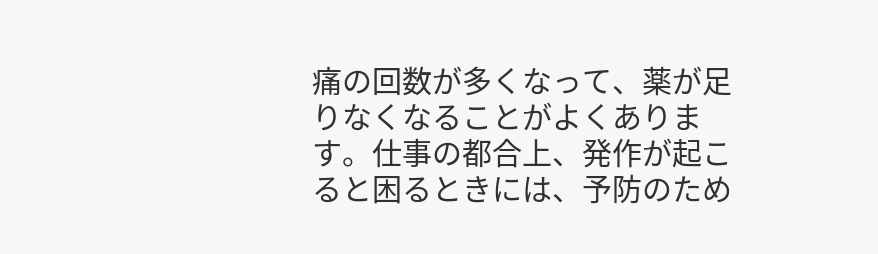痛の回数が多くなって、薬が足りなくなることがよくあります。仕事の都合上、発作が起こると困るときには、予防のため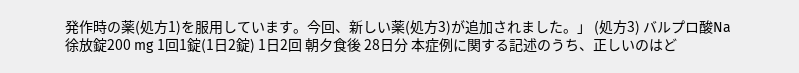発作時の薬(処方1)を服用しています。今回、新しい薬(処方3)が追加されました。」 (処方3) バルプロ酸Na徐放錠200 mg 1回1錠(1日2錠) 1日2回 朝夕食後 28日分 本症例に関する記述のうち、正しいのはど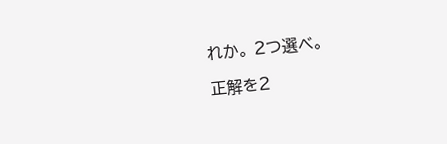れか。 2つ選べ。

正解を2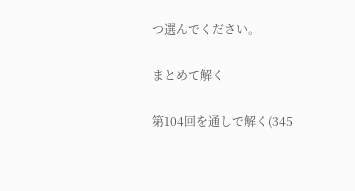つ選んでください。

まとめて解く

第104回を通しで解く(345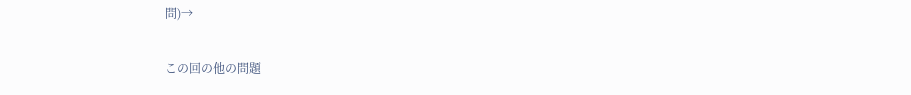問)→

この回の他の問題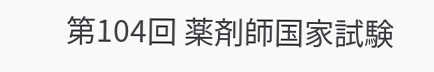第104回 薬剤師国家試験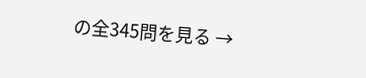の全345問を見る →